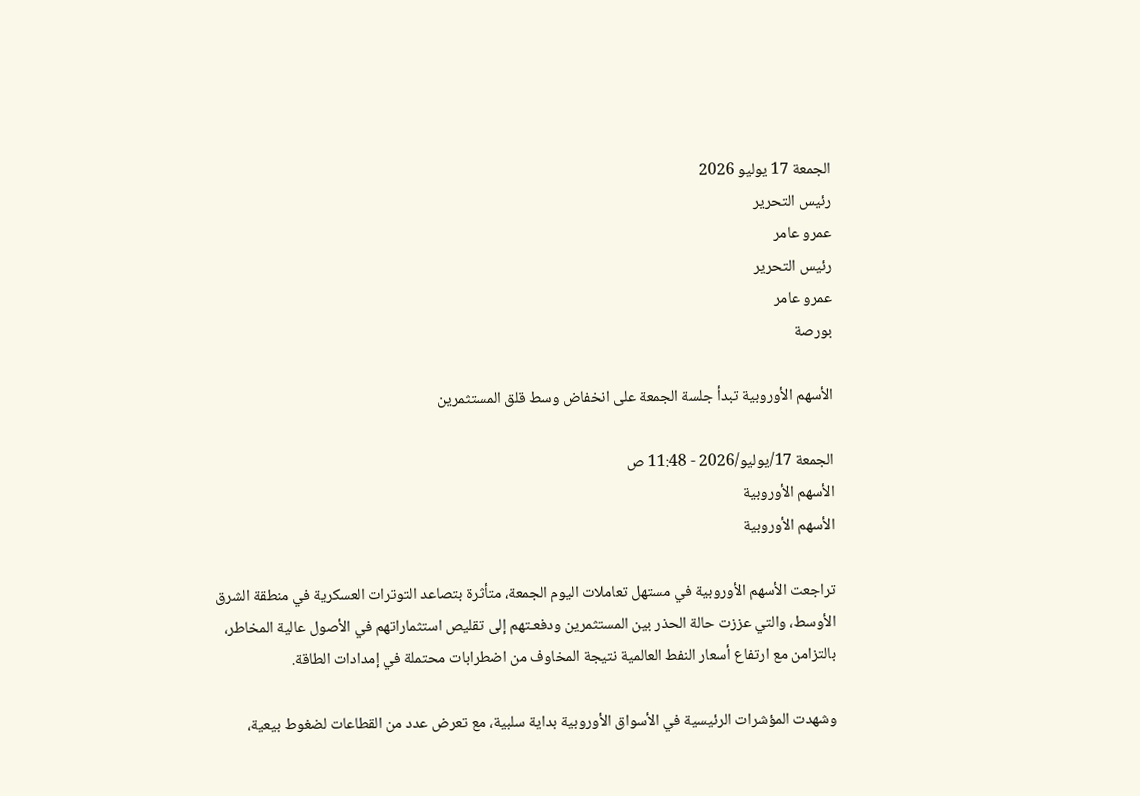الجمعة 17 يوليو 2026
رئيس التحرير
عمرو عامر
رئيس التحرير
عمرو عامر
بورصة

الأسهم الأوروبية تبدأ جلسة الجمعة على انخفاض وسط قلق المستثمرين

الجمعة 17/يوليو/2026 - 11:48 ص
الأسهم الأوروبية
الأسهم الأوروبية

تراجعت الأسهم الأوروبية في مستهل تعاملات اليوم الجمعة، متأثرة بتصاعد التوترات العسكرية في منطقة الشرق الأوسط، والتي عززت حالة الحذر بين المستثمرين ودفعـتهم إلى تقليص استثماراتهم في الأصول عالية المخاطر، بالتزامن مع ارتفاع أسعار النفط العالمية نتيجة المخاوف من اضطرابات محتملة في إمدادات الطاقة.

وشهدت المؤشرات الرئيسية في الأسواق الأوروبية بداية سلبية، مع تعرض عدد من القطاعات لضغوط بيعية،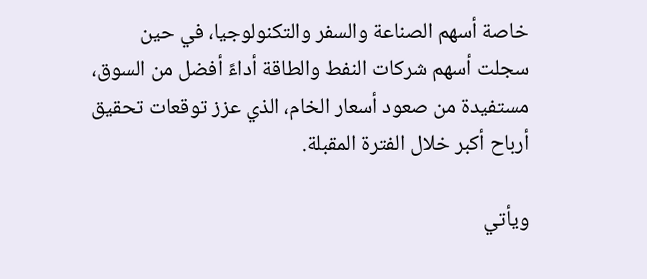خاصة أسهم الصناعة والسفر والتكنولوجيا، في حين سجلت أسهم شركات النفط والطاقة أداءً أفضل من السوق، مستفيدة من صعود أسعار الخام، الذي عزز توقعات تحقيق أرباح أكبر خلال الفترة المقبلة.

ويأتي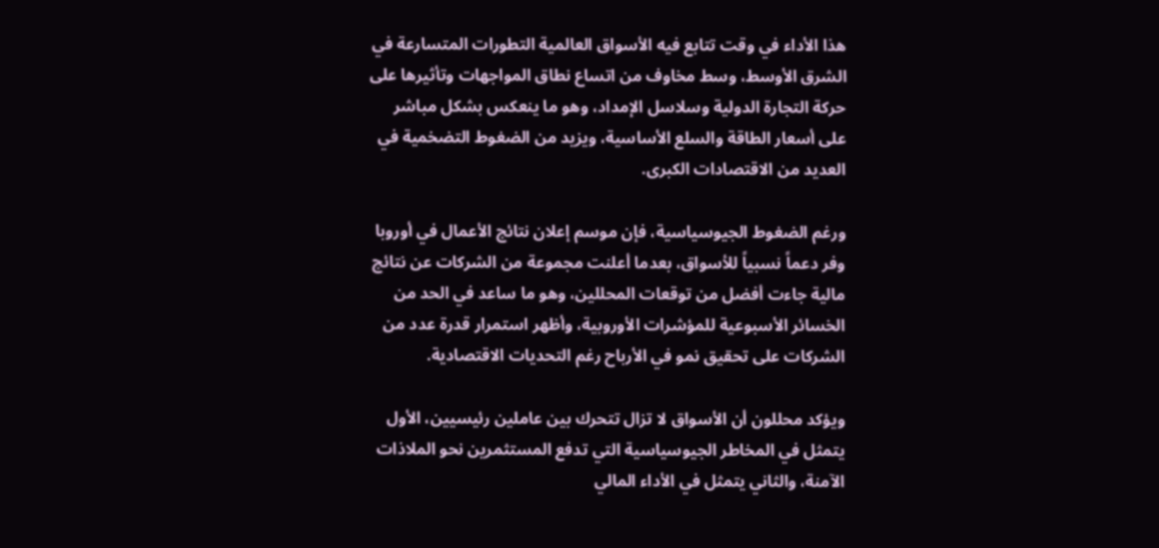هذا الأداء في وقت تتابع فيه الأسواق العالمية التطورات المتسارعة في الشرق الأوسط، وسط مخاوف من اتساع نطاق المواجهات وتأثيرها على حركة التجارة الدولية وسلاسل الإمداد، وهو ما ينعكس بشكل مباشر على أسعار الطاقة والسلع الأساسية، ويزيد من الضغوط التضخمية في العديد من الاقتصادات الكبرى.

ورغم الضغوط الجيوسياسية، فإن موسم إعلان نتائج الأعمال في أوروبا وفر دعماً نسبياً للأسواق، بعدما أعلنت مجموعة من الشركات عن نتائج مالية جاءت أفضل من توقعات المحللين، وهو ما ساعد في الحد من الخسائر الأسبوعية للمؤشرات الأوروبية، وأظهر استمرار قدرة عدد من الشركات على تحقيق نمو في الأرباح رغم التحديات الاقتصادية.

ويؤكد محللون أن الأسواق لا تزال تتحرك بين عاملين رئيسيين، الأول يتمثل في المخاطر الجيوسياسية التي تدفع المستثمرين نحو الملاذات الآمنة، والثاني يتمثل في الأداء المالي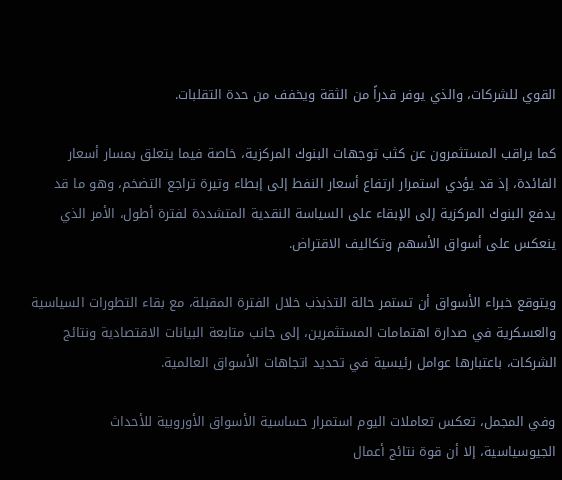القوي للشركات، والذي يوفر قدراً من الثقة ويخفف من حدة التقلبات.

كما يراقب المستثمرون عن كثب توجهات البنوك المركزية، خاصة فيما يتعلق بمسار أسعار الفائدة، إذ قد يؤدي استمرار ارتفاع أسعار النفط إلى إبطاء وتيرة تراجع التضخم، وهو ما قد يدفع البنوك المركزية إلى الإبقاء على السياسة النقدية المتشددة لفترة أطول، الأمر الذي ينعكس على أسواق الأسهم وتكاليف الاقتراض.

ويتوقع خبراء الأسواق أن تستمر حالة التذبذب خلال الفترة المقبلة، مع بقاء التطورات السياسية والعسكرية في صدارة اهتمامات المستثمرين، إلى جانب متابعة البيانات الاقتصادية ونتائج الشركات، باعتبارها عوامل رئيسية في تحديد اتجاهات الأسواق العالمية.

وفي المجمل، تعكس تعاملات اليوم استمرار حساسية الأسواق الأوروبية للأحداث الجيوسياسية، إلا أن قوة نتائج أعمال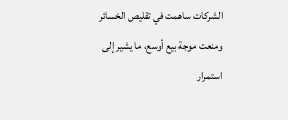الشركات ساهمت في تقليص الخسائر ومنعت موجة بيع أوسع، ما يشير إلى استمرار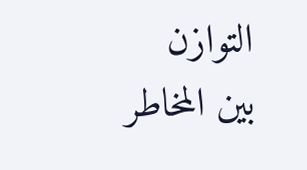التوازن بين المخاطر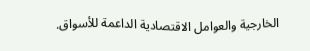الخارجية والعوامل الاقتصادية الداعمة للأسواق.